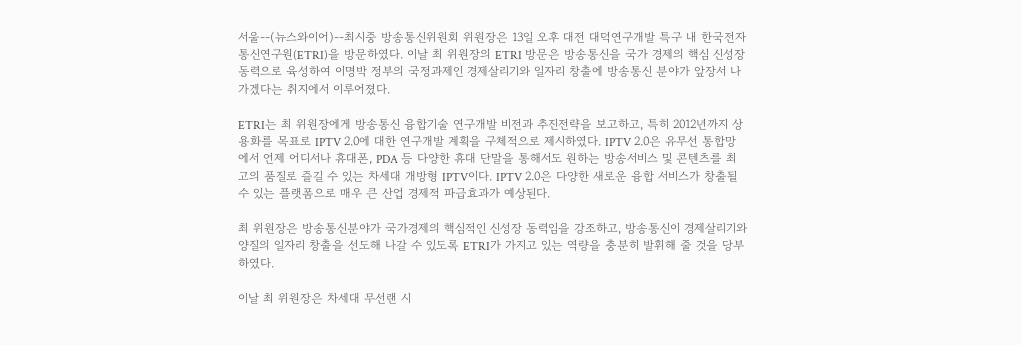서울--(뉴스와이어)--최시중 방송통신위원회 위원장은 13일 오후 대전 대덕연구개발 특구 내 한국전자통신연구원(ETRI)을 방문하였다. 이날 최 위원장의 ETRI 방문은 방송통신을 국가 경제의 핵심 신성장 동력으로 육성하여 이명박 정부의 국정과제인 경제살리기와 일자리 창출에 방송통신 분야가 앞장서 나가겠다는 취지에서 이루어졌다.

ETRI는 최 위원장에게 방송통신 융합기술 연구개발 비전과 추진전략을 보고하고, 특히 2012년까지 상용화를 목표로 IPTV 2.0에 대한 연구개발 계획을 구체적으로 제시하였다. IPTV 2.0은 유무선 통합망에서 언제 어디서나 휴대폰, PDA 등 다양한 휴대 단말을 통해서도 원하는 방송서비스 및 콘텐츠를 최고의 품질로 즐길 수 있는 차세대 개방형 IPTV이다. IPTV 2.0은 다양한 새로운 융합 서비스가 창출될 수 있는 플랫폼으로 매우 큰 산업 경제적 파급효과가 예상된다.

최 위원장은 방송통신분야가 국가경제의 핵심적인 신성장 동력임을 강조하고, 방송통신이 경제살리기와 양질의 일자리 창출을 선도해 나갈 수 있도록 ETRI가 가지고 있는 역량을 충분히 발휘해 줄 것을 당부하였다.

이날 최 위원장은 차세대 무선랜 시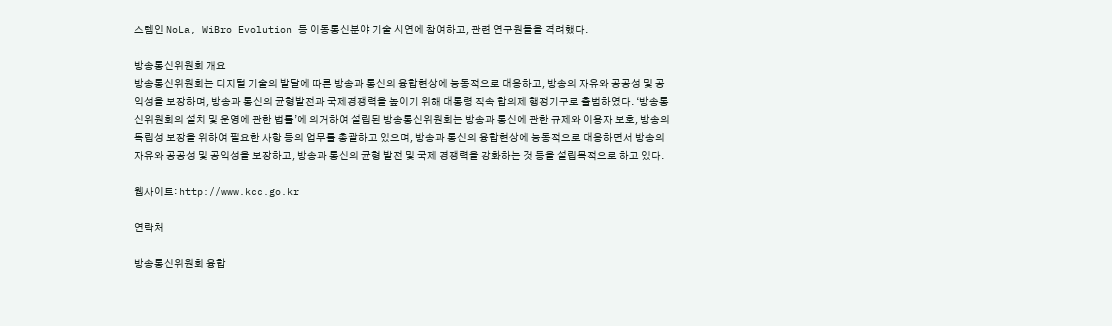스템인 NoLa, WiBro Evolution 등 이동통신분야 기술 시연에 참여하고, 관련 연구원들을 격려했다.

방송통신위원회 개요
방송통신위원회는 디지털 기술의 발달에 따른 방송과 통신의 융합현상에 능동적으로 대응하고, 방송의 자유와 공공성 및 공익성을 보장하며, 방송과 통신의 균형발전과 국제경쟁력을 높이기 위해 대통령 직속 합의제 행정기구로 출범하였다. ‘방송통신위원회의 설치 및 운영에 관한 법률’에 의거하여 설립된 방송통신위원회는 방송과 통신에 관한 규제와 이용자 보호, 방송의 독립성 보장을 위하여 필요한 사항 등의 업무를 총괄하고 있으며, 방송과 통신의 융합현상에 능동적으로 대응하면서 방송의 자유와 공공성 및 공익성을 보장하고, 방송과 통신의 균형 발전 및 국제 경쟁력을 강화하는 것 등을 설립목적으로 하고 있다.

웹사이트: http://www.kcc.go.kr

연락처

방송통신위원회 융합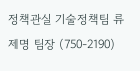정책관실 기술정책팀 류제명 팀장 (750-2190)